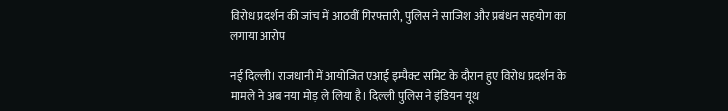विरोध प्रदर्शन की जांच में आठवीं गिरफ्तारी, पुलिस ने साजिश और प्रबंधन सहयोग का लगाया आरोप

नई दिल्ली। राजधानी में आयोजित एआई इम्पैक्ट समिट के दौरान हुए विरोध प्रदर्शन के मामले ने अब नया मोड़ ले लिया है। दिल्ली पुलिस ने इंडियन यूथ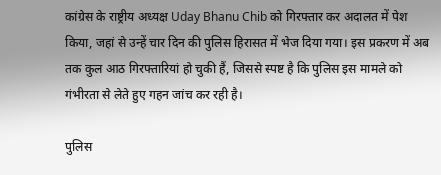कांग्रेस के राष्ट्रीय अध्यक्ष Uday Bhanu Chib को गिरफ्तार कर अदालत में पेश किया, जहां से उन्हें चार दिन की पुलिस हिरासत में भेज दिया गया। इस प्रकरण में अब तक कुल आठ गिरफ्तारियां हो चुकी हैं, जिससे स्पष्ट है कि पुलिस इस मामले को गंभीरता से लेते हुए गहन जांच कर रही है।

पुलिस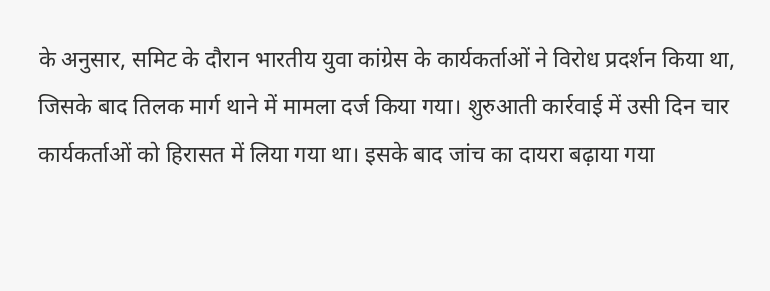के अनुसार, समिट के दौरान भारतीय युवा कांग्रेस के कार्यकर्ताओं ने विरोध प्रदर्शन किया था, जिसके बाद तिलक मार्ग थाने में मामला दर्ज किया गया। शुरुआती कार्रवाई में उसी दिन चार कार्यकर्ताओं को हिरासत में लिया गया था। इसके बाद जांच का दायरा बढ़ाया गया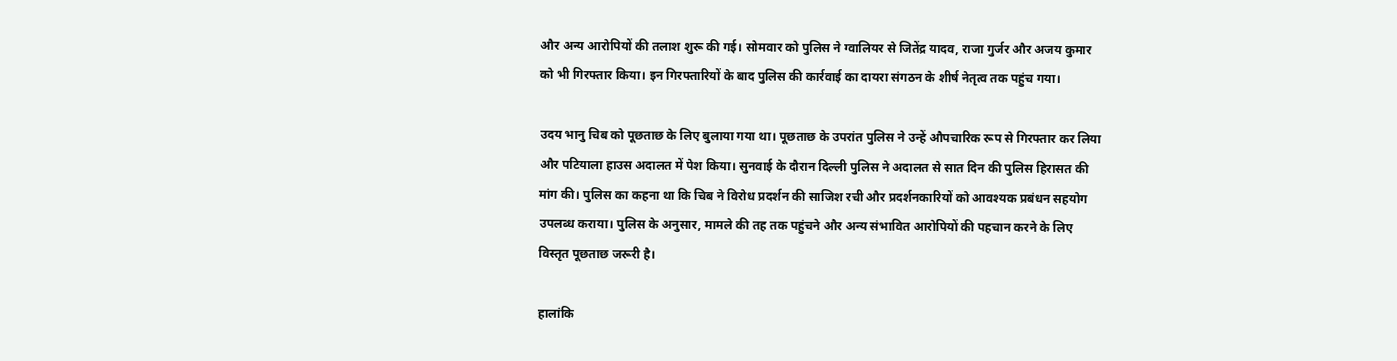और अन्य आरोपियों की तलाश शुरू की गई। सोमवार को पुलिस ने ग्वालियर से जितेंद्र यादव, राजा गुर्जर और अजय कुमार को भी गिरफ्तार किया। इन गिरफ्तारियों के बाद पुलिस की कार्रवाई का दायरा संगठन के शीर्ष नेतृत्व तक पहुंच गया।

उदय भानु चिब को पूछताछ के लिए बुलाया गया था। पूछताछ के उपरांत पुलिस ने उन्हें औपचारिक रूप से गिरफ्तार कर लिया और पटियाला हाउस अदालत में पेश किया। सुनवाई के दौरान दिल्ली पुलिस ने अदालत से सात दिन की पुलिस हिरासत की मांग की। पुलिस का कहना था कि चिब ने विरोध प्रदर्शन की साजिश रची और प्रदर्शनकारियों को आवश्यक प्रबंधन सहयोग उपलब्ध कराया। पुलिस के अनुसार, मामले की तह तक पहुंचने और अन्य संभावित आरोपियों की पहचान करने के लिए विस्तृत पूछताछ जरूरी है।

हालांकि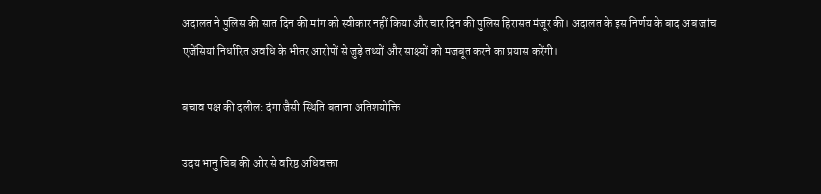अदालत ने पुलिस की सात दिन की मांग को स्वीकार नहीं किया और चार दिन की पुलिस हिरासत मंजूर की। अदालत के इस निर्णय के बाद अब जांच एजेंसियां निर्धारित अवधि के भीतर आरोपों से जुड़े तथ्यों और साक्ष्यों को मजबूत करने का प्रयास करेंगी।

बचाव पक्ष की दलील: दंगा जैसी स्थिति बताना अतिशयोक्ति

उदय भानु चिब की ओर से वरिष्ठ अधिवक्ता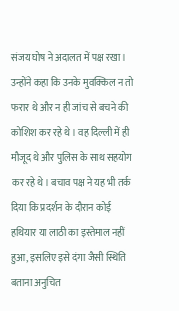संजय घोष ने अदालत में पक्ष रखा। उन्होंने कहा कि उनके मुवक्किल न तो फरार थे और न ही जांच से बचने की कोशिश कर रहे थे। वह दिल्ली में ही मौजूद थे और पुलिस के साथ सहयोग कर रहे थे। बचाव पक्ष ने यह भी तर्क दिया कि प्रदर्शन के दौरान कोई हथियार या लाठी का इस्तेमाल नहीं हुआ, इसलिए इसे दंगा जैसी स्थिति बताना अनुचित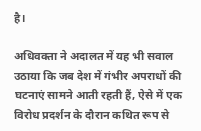है।

अधिवक्ता ने अदालत में यह भी सवाल उठाया कि जब देश में गंभीर अपराधों की घटनाएं सामने आती रहती हैं, ऐसे में एक विरोध प्रदर्शन के दौरान कथित रूप से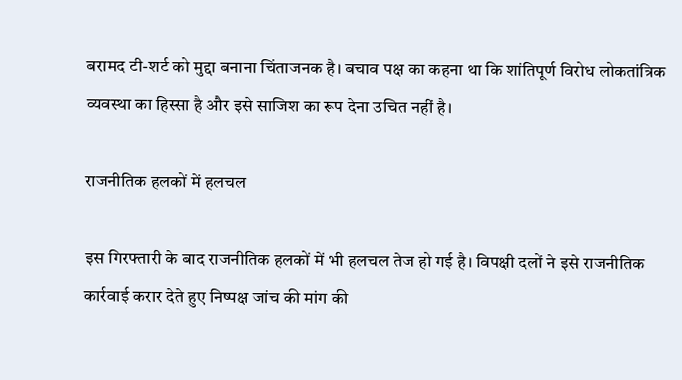बरामद टी-शर्ट को मुद्दा बनाना चिंताजनक है। बचाव पक्ष का कहना था कि शांतिपूर्ण विरोध लोकतांत्रिक व्यवस्था का हिस्सा है और इसे साजिश का रूप देना उचित नहीं है।

राजनीतिक हलकों में हलचल

इस गिरफ्तारी के बाद राजनीतिक हलकों में भी हलचल तेज हो गई है। विपक्षी दलों ने इसे राजनीतिक कार्रवाई करार देते हुए निष्पक्ष जांच की मांग की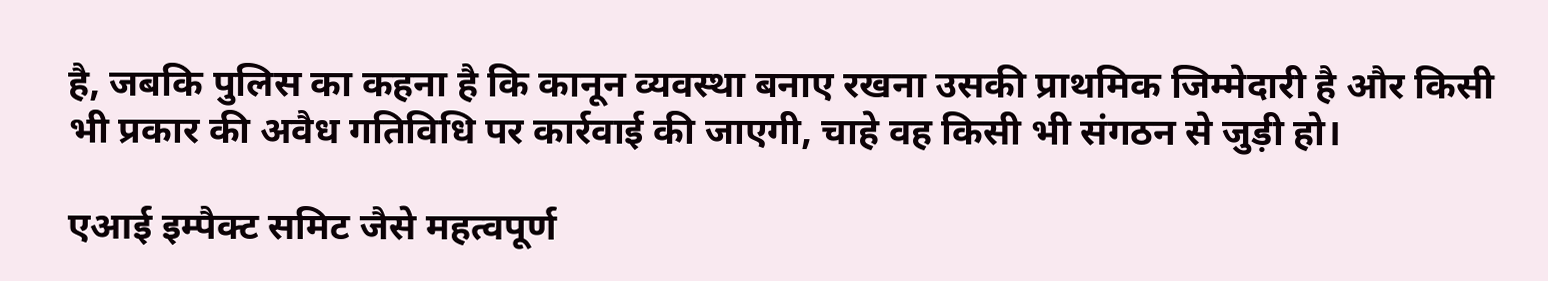है, जबकि पुलिस का कहना है कि कानून व्यवस्था बनाए रखना उसकी प्राथमिक जिम्मेदारी है और किसी भी प्रकार की अवैध गतिविधि पर कार्रवाई की जाएगी, चाहे वह किसी भी संगठन से जुड़ी हो।

एआई इम्पैक्ट समिट जैसे महत्वपूर्ण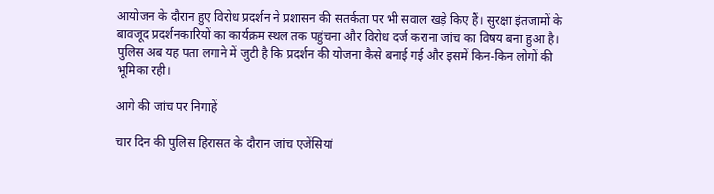आयोजन के दौरान हुए विरोध प्रदर्शन ने प्रशासन की सतर्कता पर भी सवाल खड़े किए हैं। सुरक्षा इंतजामों के बावजूद प्रदर्शनकारियों का कार्यक्रम स्थल तक पहुंचना और विरोध दर्ज कराना जांच का विषय बना हुआ है। पुलिस अब यह पता लगाने में जुटी है कि प्रदर्शन की योजना कैसे बनाई गई और इसमें किन-किन लोगों की भूमिका रही।

आगे की जांच पर निगाहें

चार दिन की पुलिस हिरासत के दौरान जांच एजेंसियां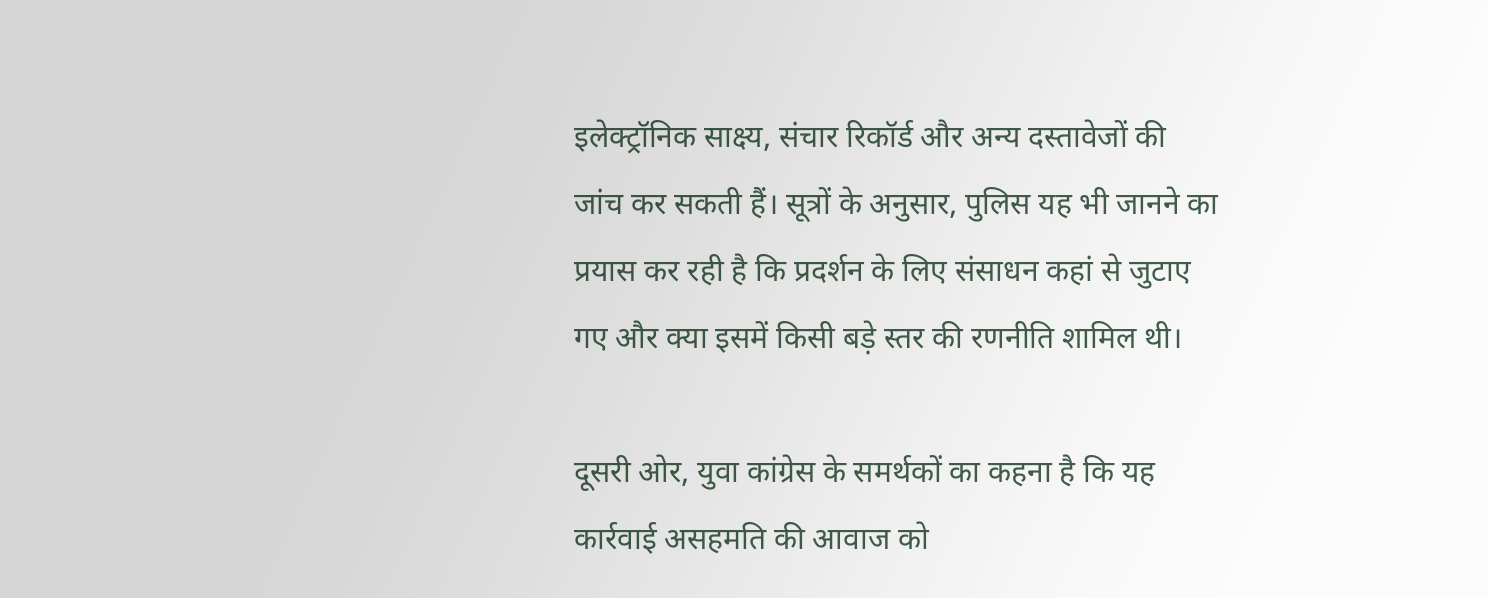इलेक्ट्रॉनिक साक्ष्य, संचार रिकॉर्ड और अन्य दस्तावेजों की जांच कर सकती हैं। सूत्रों के अनुसार, पुलिस यह भी जानने का प्रयास कर रही है कि प्रदर्शन के लिए संसाधन कहां से जुटाए गए और क्या इसमें किसी बड़े स्तर की रणनीति शामिल थी।

दूसरी ओर, युवा कांग्रेस के समर्थकों का कहना है कि यह कार्रवाई असहमति की आवाज को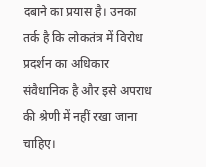दबाने का प्रयास है। उनका तर्क है कि लोकतंत्र में विरोध प्रदर्शन का अधिकार संवैधानिक है और इसे अपराध की श्रेणी में नहीं रखा जाना चाहिए।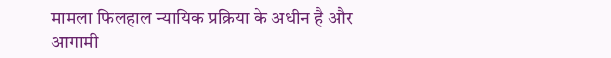मामला फिलहाल न्यायिक प्रक्रिया के अधीन है और आगामी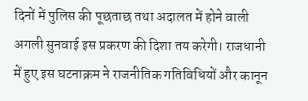दिनों में पुलिस की पूछताछ तथा अदालत में होने वाली अगली सुनवाई इस प्रकरण की दिशा तय करेगी। राजधानी में हुए इस घटनाक्रम ने राजनीतिक गतिविधियों और कानून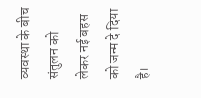व्यवस्था के बीच संतुलन को लेकर नई बहस को जन्म दे दिया है।